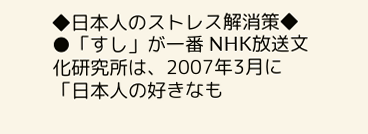◆日本人のストレス解消策◆
●「すし」が一番 NHK放送文化研究所は、2007年3月に「日本人の好きなも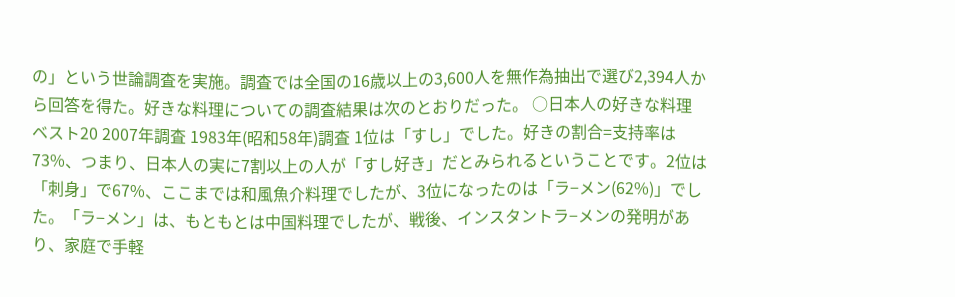の」という世論調査を実施。調査では全国の16歳以上の3,600人を無作為抽出で選び2,394人から回答を得た。好きな料理についての調査結果は次のとおりだった。 ○日本人の好きな料理 ベスト20 2007年調査 1983年(昭和58年)調査 1位は「すし」でした。好きの割合=支持率は73%、つまり、日本人の実に7割以上の人が「すし好き」だとみられるということです。2位は「刺身」で67%、ここまでは和風魚介料理でしたが、3位になったのは「ラ−メン(62%)」でした。「ラ−メン」は、もともとは中国料理でしたが、戦後、インスタントラ−メンの発明があり、家庭で手軽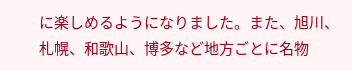に楽しめるようになりました。また、旭川、札幌、和歌山、博多など地方ごとに名物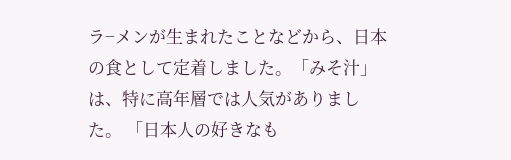ラ−メンが生まれたことなどから、日本の食として定着しました。「みそ汁」は、特に高年層では人気がありました。 「日本人の好きなも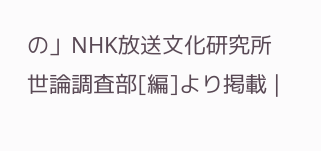の」NHK放送文化研究所 世論調査部[編]より掲載 |